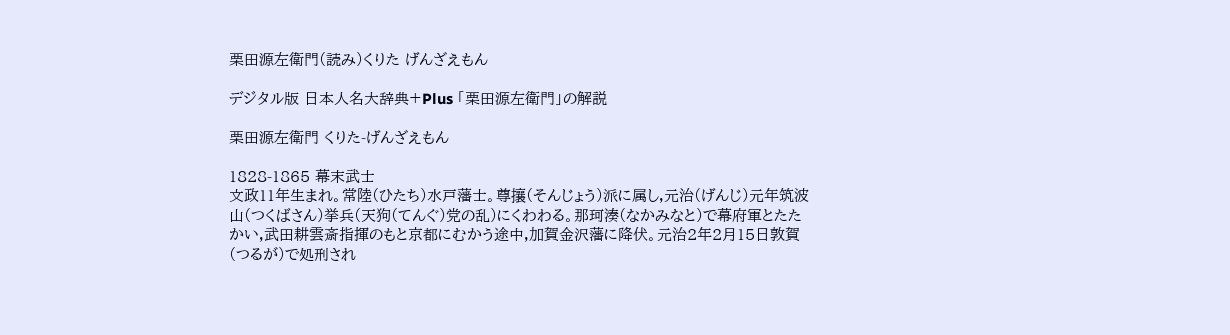栗田源左衛門(読み)くりた げんざえもん

デジタル版 日本人名大辞典+Plus 「栗田源左衛門」の解説

栗田源左衛門 くりた-げんざえもん

1828-1865 幕末武士
文政11年生まれ。常陸(ひたち)水戸藩士。尊攘(そんじょう)派に属し,元治(げんじ)元年筑波山(つくばさん)挙兵(天狗(てんぐ)党の乱)にくわわる。那珂湊(なかみなと)で幕府軍とたたかい,武田耕雲斎指揮のもと京都にむかう途中,加賀金沢藩に降伏。元治2年2月15日敦賀(つるが)で処刑され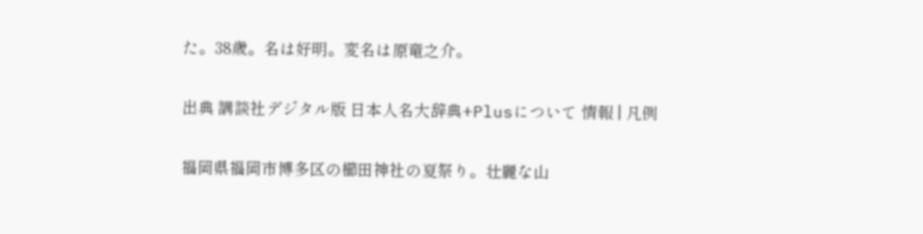た。38歳。名は好明。変名は原竜之介。

出典 講談社デジタル版 日本人名大辞典+Plusについて 情報 | 凡例

福岡県福岡市博多区の櫛田神社の夏祭り。壮麗な山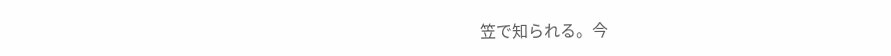笠で知られる。今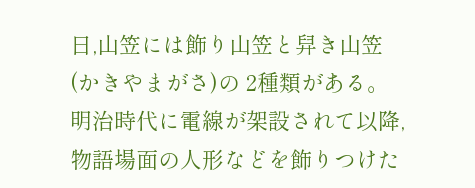日,山笠には飾り山笠と舁き山笠(かきやまがさ)の 2種類がある。明治時代に電線が架設されて以降,物語場面の人形などを飾りつけた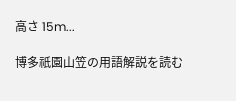高さ 15m...

博多祇園山笠の用語解説を読む